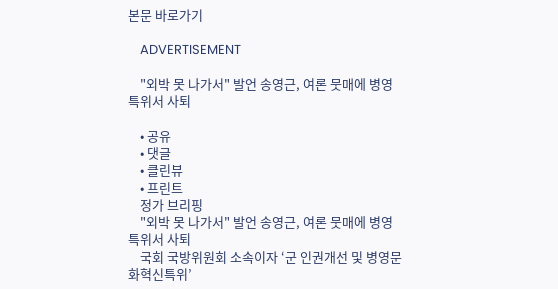본문 바로가기

    ADVERTISEMENT

    "외박 못 나가서" 발언 송영근, 여론 뭇매에 병영 특위서 사퇴

    • 공유
    • 댓글
    • 클린뷰
    • 프린트
    정가 브리핑
    "외박 못 나가서" 발언 송영근, 여론 뭇매에 병영 특위서 사퇴
    국회 국방위원회 소속이자 ‘군 인권개선 및 병영문화혁신특위’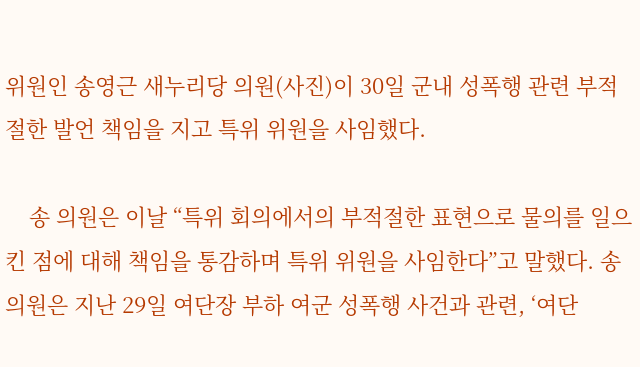위원인 송영근 새누리당 의원(사진)이 30일 군내 성폭행 관련 부적절한 발언 책임을 지고 특위 위원을 사임했다.

    송 의원은 이날 “특위 회의에서의 부적절한 표현으로 물의를 일으킨 점에 대해 책임을 통감하며 특위 위원을 사임한다”고 말했다. 송 의원은 지난 29일 여단장 부하 여군 성폭행 사건과 관련, ‘여단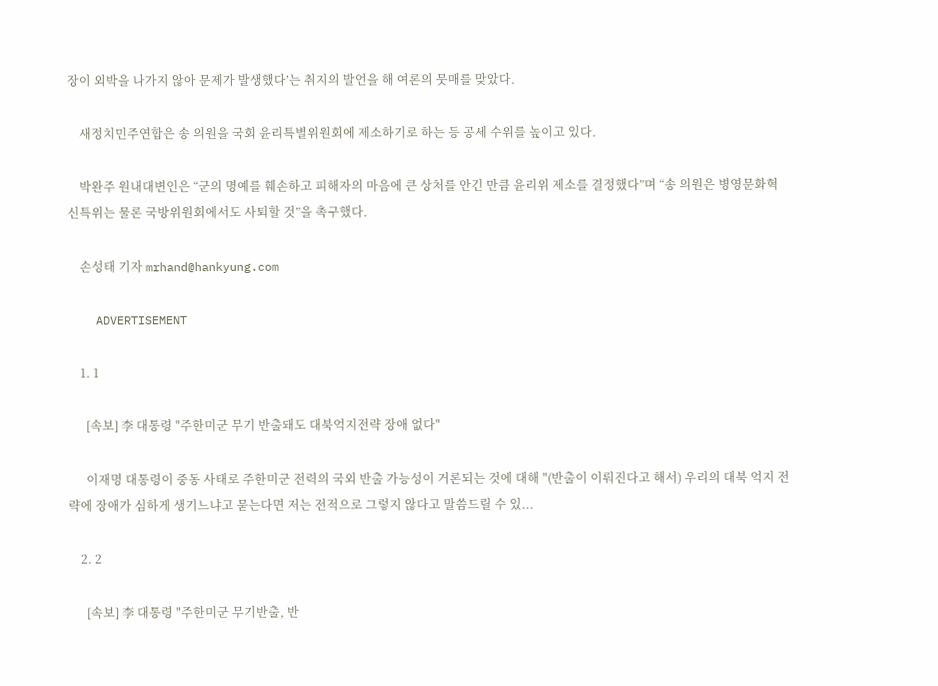장이 외박을 나가지 않아 문제가 발생했다’는 취지의 발언을 해 여론의 뭇매를 맞았다.

    새정치민주연합은 송 의원을 국회 윤리특별위원회에 제소하기로 하는 등 공세 수위를 높이고 있다.

    박완주 원내대변인은 “군의 명예를 훼손하고 피해자의 마음에 큰 상처를 안긴 만큼 윤리위 제소를 결정했다”며 “송 의원은 병영문화혁신특위는 물론 국방위원회에서도 사퇴할 것”을 촉구했다.

    손성태 기자 mrhand@hankyung.com

    ADVERTISEMENT

    1. 1

      [속보] 李 대통령 "주한미군 무기 반출돼도 대북억지전략 장애 없다"

      이재명 대통령이 중동 사태로 주한미군 전력의 국외 반출 가능성이 거론되는 것에 대해 "(반출이 이뤄진다고 해서) 우리의 대북 억지 전략에 장애가 심하게 생기느냐고 묻는다면 저는 전적으로 그렇지 않다고 말씀드릴 수 있...

    2. 2

      [속보] 李 대통령 "주한미군 무기반출, 반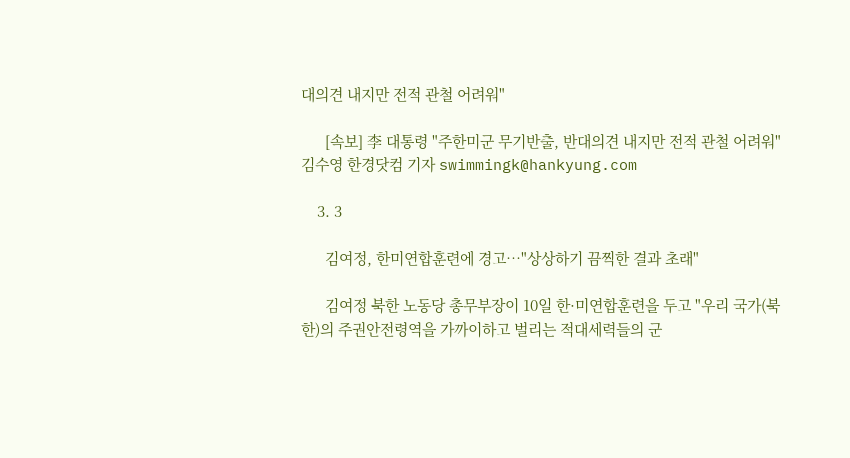대의견 내지만 전적 관철 어려워"

      [속보] 李 대통령 "주한미군 무기반출, 반대의견 내지만 전적 관철 어려워"김수영 한경닷컴 기자 swimmingk@hankyung.com

    3. 3

      김여정, 한미연합훈련에 경고…"상상하기 끔찍한 결과 초래"

      김여정 북한 노동당 총무부장이 10일 한·미연합훈련을 두고 "우리 국가(북한)의 주권안전령역을 가까이하고 벌리는 적대세력들의 군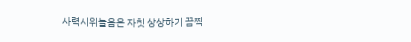사력시위놀음은 자칫 상상하기 끔찍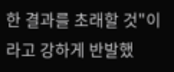한 결과를 초래할 것"이라고 강하게 반발했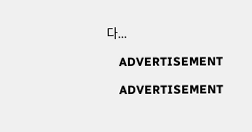다...

    ADVERTISEMENT

    ADVERTISEMENT